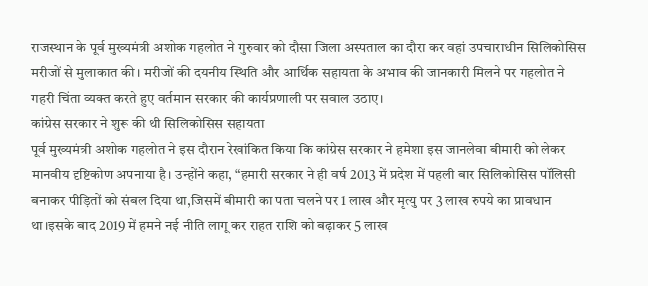राजस्थान के पूर्व मुख्यमंत्री अशोक गहलोत ने गुरुवार को दौसा जिला अस्पताल का दौरा कर वहां उपचाराधीन सिलिकोसिस मरीजों से मुलाकात की। मरीजों की दयनीय स्थिति और आर्थिक सहायता के अभाव की जानकारी मिलने पर गहलोत ने गहरी चिंता व्यक्त करते हुए वर्तमान सरकार की कार्यप्रणाली पर सवाल उठाए।
कांग्रेस सरकार ने शुरू की थी सिलिकोसिस सहायता
पूर्व मुख्यमंत्री अशोक गहलोत ने इस दौरान रेखांकित किया कि कांग्रेस सरकार ने हमेशा इस जानलेवा बीमारी को लेकर मानवीय दृष्टिकोण अपनाया है। उन्होंने कहा, “हमारी सरकार ने ही वर्ष 2013 में प्रदेश में पहली बार सिलिकोसिस पॉलिसी बनाकर पीड़ितों को संबल दिया था,जिसमें बीमारी का पता चलने पर 1 लाख और मृत्यु पर 3 लाख रुपये का प्रावधान था।इसके बाद 2019 में हमने नई नीति लागू कर राहत राशि को बढ़ाकर 5 लाख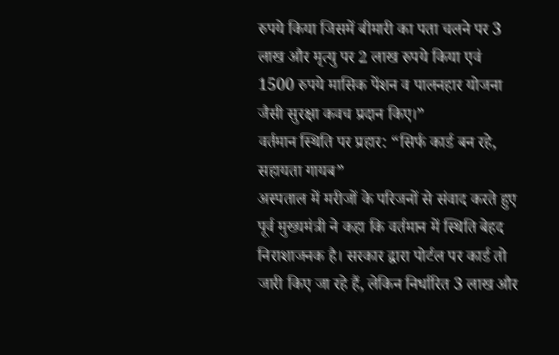रुपये किया जिसमें बीमारी का पता चलने पर 3 लाख और मृत्यु पर 2 लाख रुपये किया एवं 1500 रुपये मासिक पेंशन व पालनहार योजना जैसी सुरक्षा कवच प्रदान किए।”
वर्तमान स्थिति पर प्रहार: “सिर्फ कार्ड बन रहे, सहायता गायब”
अस्पताल में मरीजों के परिजनों से संवाद करते हुए पूर्व मुख्यमंत्री ने कहा कि वर्तमान में स्थिति बेहद निराशाजनक है। सरकार द्वारा पोर्टल पर कार्ड तो जारी किए जा रहे हैं, लेकिन निर्धारित 3 लाख और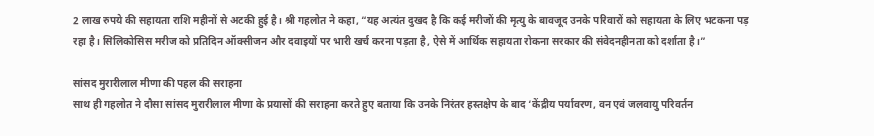2 लाख रुपये की सहायता राशि महीनों से अटकी हुई है। श्री गहलोत ने कहा, “यह अत्यंत दुखद है कि कई मरीजों की मृत्यु के बावजूद उनके परिवारों को सहायता के लिए भटकना पड़ रहा है। सिलिकोसिस मरीज को प्रतिदिन ऑक्सीजन और दवाइयों पर भारी खर्च करना पड़ता है, ऐसे में आर्थिक सहायता रोकना सरकार की संवेदनहीनता को दर्शाता है।”

सांसद मुरारीलाल मीणा की पहल की सराहना
साथ ही गहलोत ने दौसा सांसद मुरारीलाल मीणा के प्रयासों की सराहना करते हुए बताया कि उनके निरंतर हस्तक्षेप के बाद ‘केंद्रीय पर्यावरण, वन एवं जलवायु परिवर्तन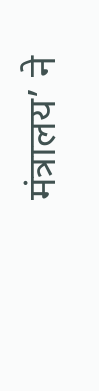मंत्रालय’ ने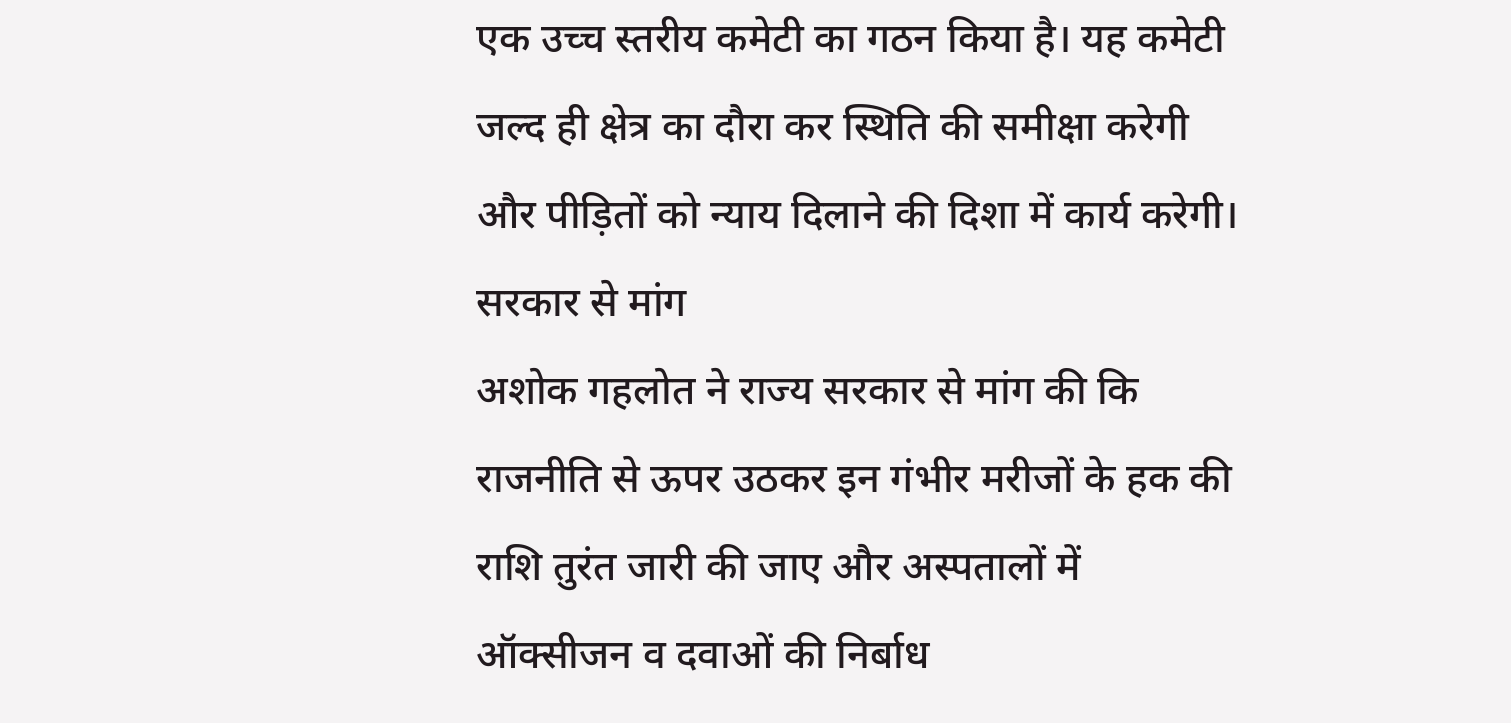एक उच्च स्तरीय कमेटी का गठन किया है। यह कमेटी जल्द ही क्षेत्र का दौरा कर स्थिति की समीक्षा करेगी और पीड़ितों को न्याय दिलाने की दिशा में कार्य करेगी।
सरकार से मांग
अशोक गहलोत ने राज्य सरकार से मांग की कि राजनीति से ऊपर उठकर इन गंभीर मरीजों के हक की राशि तुरंत जारी की जाए और अस्पतालों में ऑक्सीजन व दवाओं की निर्बाध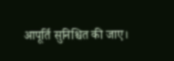आपूर्ति सुनिश्चित की जाए।